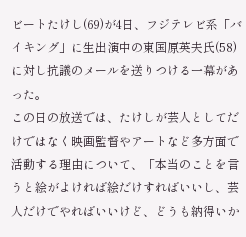ビートたけし(69)が4日、フジテレビ系「バイキング」に生出演中の東国原英夫氏(58)に対し抗議のメールを送りつける一幕があった。
この日の放送では、たけしが芸人としてだけではなく映画監督やアートなど多方面で活動する理由について、「本当のことを言うと絵がよければ絵だけすればいいし、芸人だけでやればいいけど、どうも納得いか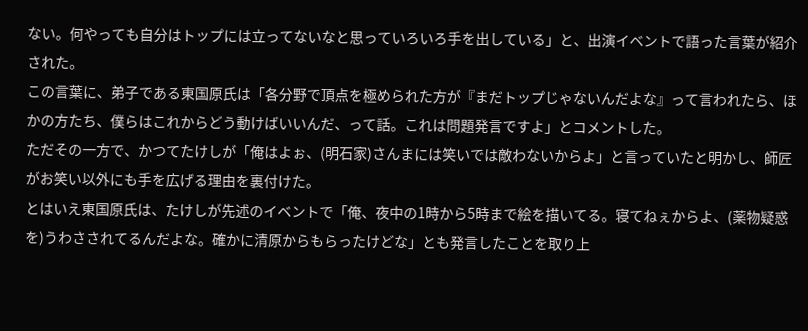ない。何やっても自分はトップには立ってないなと思っていろいろ手を出している」と、出演イベントで語った言葉が紹介された。
この言葉に、弟子である東国原氏は「各分野で頂点を極められた方が『まだトップじゃないんだよな』って言われたら、ほかの方たち、僕らはこれからどう動けばいいんだ、って話。これは問題発言ですよ」とコメントした。
ただその一方で、かつてたけしが「俺はよぉ、(明石家)さんまには笑いでは敵わないからよ」と言っていたと明かし、師匠がお笑い以外にも手を広げる理由を裏付けた。
とはいえ東国原氏は、たけしが先述のイベントで「俺、夜中の1時から5時まで絵を描いてる。寝てねぇからよ、(薬物疑惑を)うわさされてるんだよな。確かに清原からもらったけどな」とも発言したことを取り上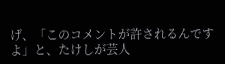げ、「このコメントが許されるんですよ」と、たけしが芸人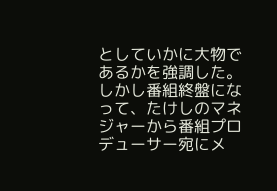としていかに大物であるかを強調した。
しかし番組終盤になって、たけしのマネジャーから番組プロデューサー宛にメ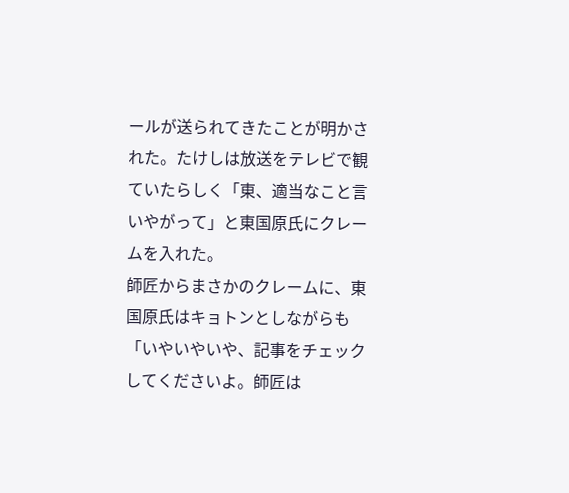ールが送られてきたことが明かされた。たけしは放送をテレビで観ていたらしく「東、適当なこと言いやがって」と東国原氏にクレームを入れた。
師匠からまさかのクレームに、東国原氏はキョトンとしながらも「いやいやいや、記事をチェックしてくださいよ。師匠は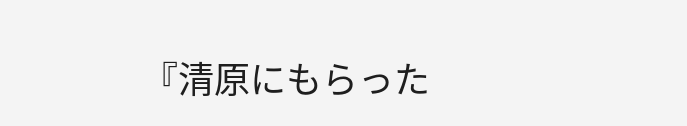『清原にもらった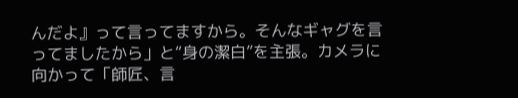んだよ』って言ってますから。そんなギャグを言ってましたから」と“身の潔白”を主張。カメラに向かって「師匠、言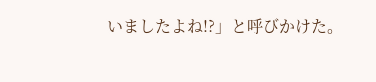いましたよね!?」と呼びかけた。